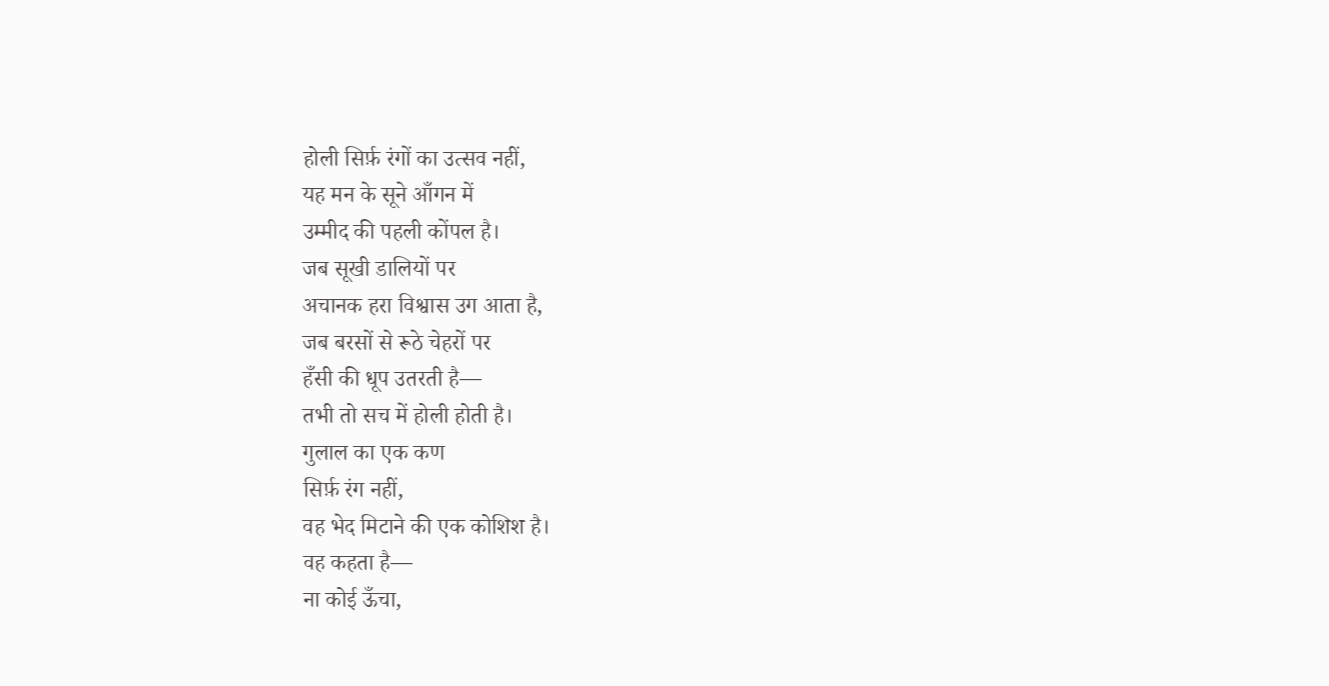होली सिर्फ़ रंगों का उत्सव नहीं,
यह मन के सूने आँगन में
उम्मीद की पहली कोंपल है।
जब सूखी डालियों पर
अचानक हरा विश्वास उग आता है,
जब बरसों से रूठे चेहरों पर
हँसी की धूप उतरती है—
तभी तो सच में होली होती है।
गुलाल का एक कण
सिर्फ़ रंग नहीं,
वह भेद मिटाने की एक कोशिश है।
वह कहता है—
ना कोई ऊँचा,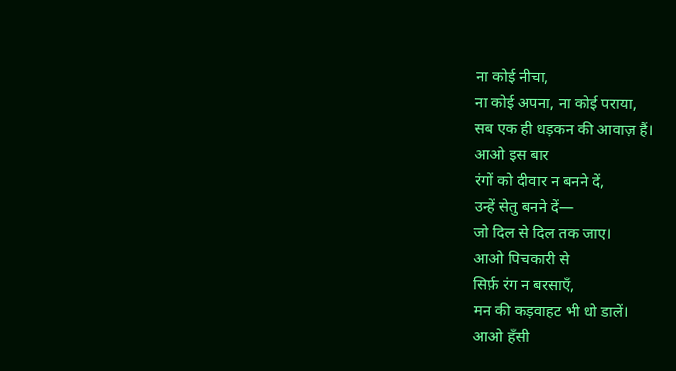ना कोई नीचा,
ना कोई अपना, ना कोई पराया,
सब एक ही धड़कन की आवाज़ हैं।
आओ इस बार
रंगों को दीवार न बनने दें,
उन्हें सेतु बनने दें—
जो दिल से दिल तक जाए।
आओ पिचकारी से
सिर्फ़ रंग न बरसाएँ,
मन की कड़वाहट भी धो डालें।
आओ हँसी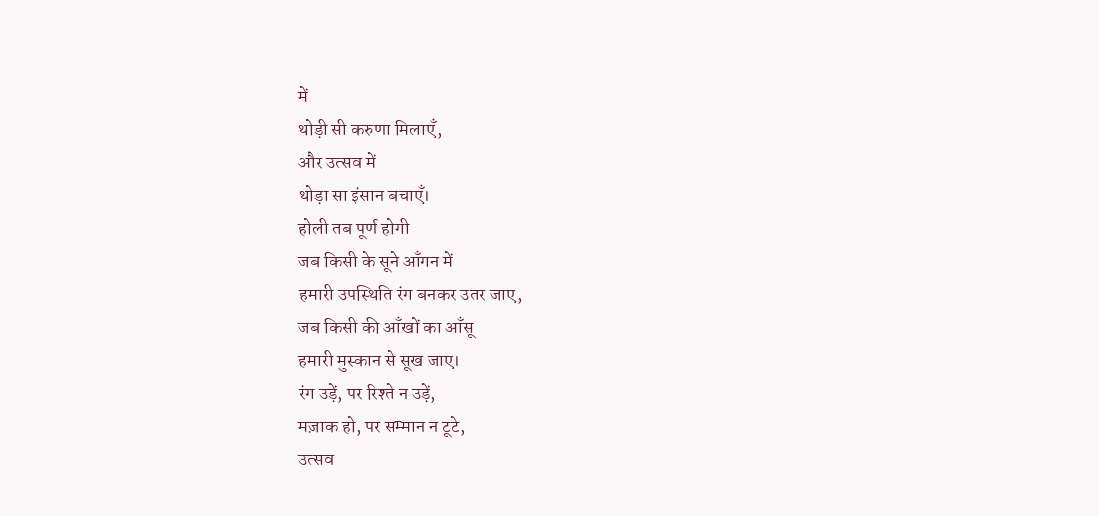में
थोड़ी सी करुणा मिलाएँ,
और उत्सव में
थोड़ा सा इंसान बचाएँ।
होली तब पूर्ण होगी
जब किसी के सूने आँगन में
हमारी उपस्थिति रंग बनकर उतर जाए,
जब किसी की आँखों का आँसू
हमारी मुस्कान से सूख जाए।
रंग उड़ें, पर रिश्ते न उड़ें,
मज़ाक हो, पर सम्मान न टूटे,
उत्सव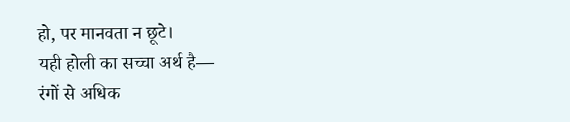हो, पर मानवता न छूटे।
यही होली का सच्चा अर्थ है—
रंगों से अधिक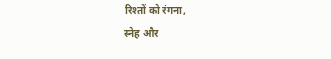रिश्तों को रंगना,
स्नेह और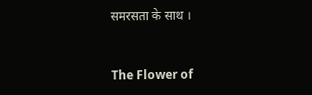समरसता के साथ ।


The Flower of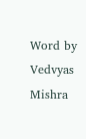Word by Vedvyas Mishra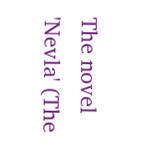The novel 'Nevla' (The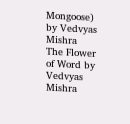Mongoose) by Vedvyas Mishra
The Flower of Word by Vedvyas Mishra